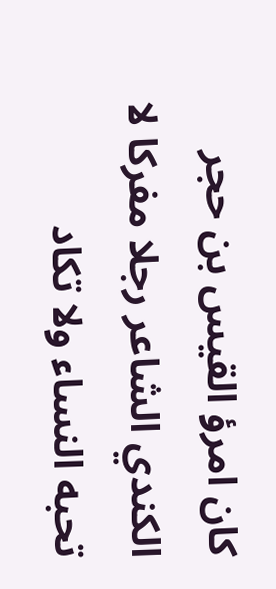كان امرؤ القيس بن حجر الكندي الشاعر رجلا مفركا لا تحبه النساء ولا تكاد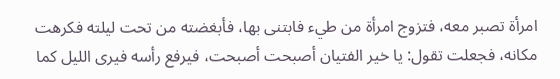امرأة تصبر معه، فتزوج امرأة من طيء فابتنى بها، فأبغضته من تحت ليلته فكرهت مكانه، فجعلت تقول: يا خير الفتيان أصبحت أصبحت، فيرفع رأسه فيرى الليل كما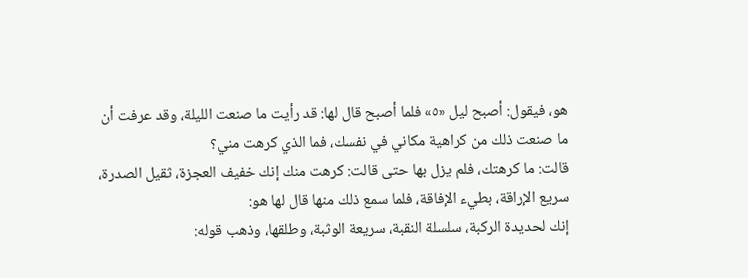هو، فيقول: أصبح ليل «٥» فلما أصبح قال لها: قد رأيت ما صنعت الليلة، وقد عرفت أن ما صنعت ذلك من كراهية مكاني في نفسك، فما الذي كرهت مني؟
قالت: ما كرهتك، فلم يزل بها حتى قالت: كرهت منك إنك خفيف العجزة، ثقيل الصدرة، سريع الإراقة، بطيء الإفاقة، فلما سمع ذلك منها قال لها هو:
إنك لحديدة الركبة، سلسلة النقبة، سريعة الوثبة، وطلقها، وذهب قوله: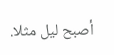أصبح ليل مثلا.